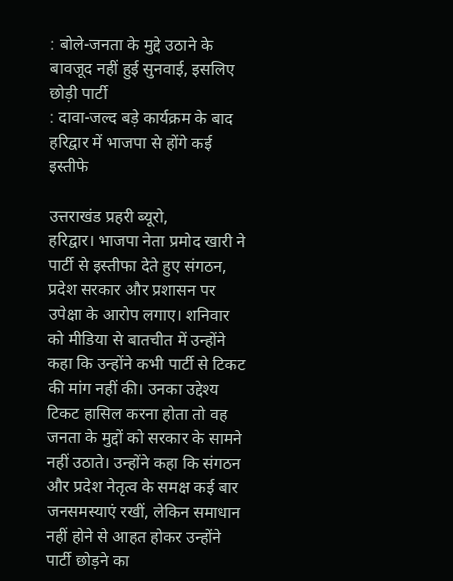: बोले-जनता के मुद्दे उठाने के बावजूद नहीं हुई सुनवाई, इसलिए छोड़ी पार्टी
: दावा-जल्द बड़े कार्यक्रम के बाद हरिद्वार में भाजपा से होंगे कई इस्तीफे

उत्तराखंड प्रहरी ब्यूरो,
हरिद्वार। भाजपा नेता प्रमोद खारी ने पार्टी से इस्तीफा देते हुए संगठन, प्रदेश सरकार और प्रशासन पर उपेक्षा के आरोप लगाए। शनिवार को मीडिया से बातचीत में उन्होंने कहा कि उन्होंने कभी पार्टी से टिकट की मांग नहीं की। उनका उद्देश्य टिकट हासिल करना होता तो वह जनता के मुद्दों को सरकार के सामने नहीं उठाते। उन्होंने कहा कि संगठन और प्रदेश नेतृत्व के समक्ष कई बार जनसमस्याएं रखीं, लेकिन समाधान नहीं होने से आहत होकर उन्होंने पार्टी छोड़ने का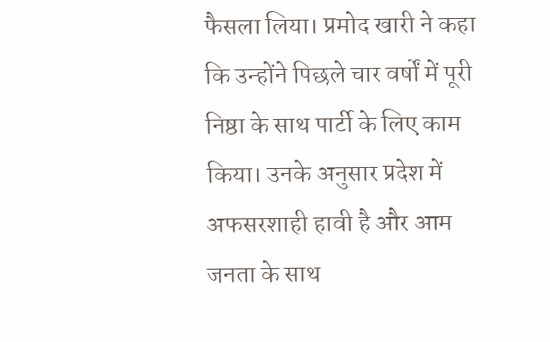फैसला लिया। प्रमोद खारी ने कहा कि उन्होंने पिछले चार वर्षों में पूरी निष्ठा के साथ पार्टी के लिए काम किया। उनके अनुसार प्रदेश में अफसरशाही हावी है और आम जनता के साथ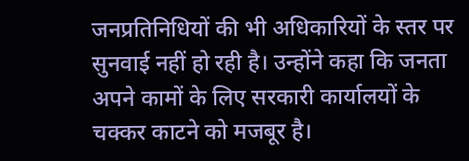जनप्रतिनिधियों की भी अधिकारियों के स्तर पर सुनवाई नहीं हो रही है। उन्होंने कहा कि जनता अपने कामों के लिए सरकारी कार्यालयों के चक्कर काटने को मजबूर है।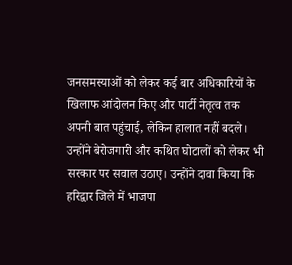जनसमस्याओं को लेकर कई बार अधिकारियों के खिलाफ आंदोलन किए और पार्टी नेतृत्व तक अपनी बात पहुंचाई, लेकिन हालात नहीं बदले। उन्होंने बेरोजगारी और कथित घोटालों को लेकर भी सरकार पर सवाल उठाए। उन्होंने दावा किया कि हरिद्वार जिले में भाजपा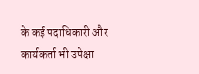के कई पदाधिकारी और कार्यकर्ता भी उपेक्षा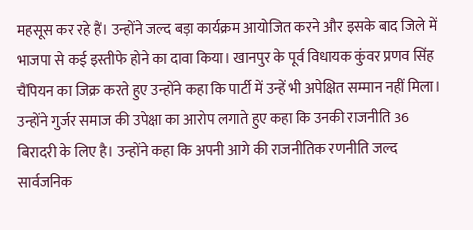महसूस कर रहे हैं। उन्होंने जल्द बड़ा कार्यक्रम आयोजित करने और इसके बाद जिले में भाजपा से कई इस्तीफे होने का दावा किया। खानपुर के पूर्व विधायक कुंवर प्रणव सिंह चैंपियन का जिक्र करते हुए उन्होंने कहा कि पार्टी में उन्हें भी अपेक्षित सम्मान नहीं मिला। उन्होंने गुर्जर समाज की उपेक्षा का आरोप लगाते हुए कहा कि उनकी राजनीति 36 बिरादरी के लिए है। उन्होंने कहा कि अपनी आगे की राजनीतिक रणनीति जल्द सार्वजनिक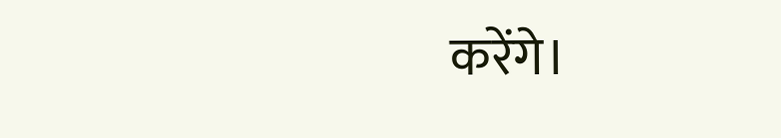करेंगे।